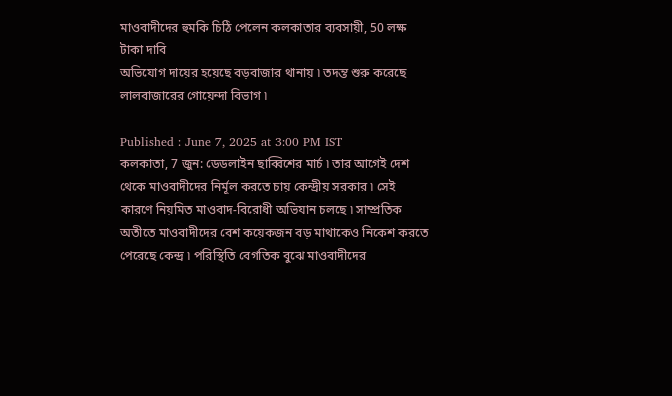মাওবাদীদের হুমকি চিঠি পেলেন কলকাতার ব্যবসায়ী, 50 লক্ষ টাকা দাবি
অভিযোগ দায়ের হয়েছে বড়বাজার থানায় ৷ তদন্ত শুরু করেছে লালবাজারের গোয়েন্দা বিভাগ ৷

Published : June 7, 2025 at 3:00 PM IST
কলকাতা, 7 জুন: ডেডলাইন ছাব্বিশের মার্চ ৷ তার আগেই দেশ থেকে মাওবাদীদের নির্মূল করতে চায় কেন্দ্রীয় সরকার ৷ সেই কারণে নিয়মিত মাওবাদ-বিরোধী অভিযান চলছে ৷ সাম্প্রতিক অতীতে মাওবাদীদের বেশ কয়েকজন বড় মাথাকেও নিকেশ করতে পেরেছে কেন্দ্র ৷ পরিস্থিতি বেগতিক বুঝে মাওবাদীদের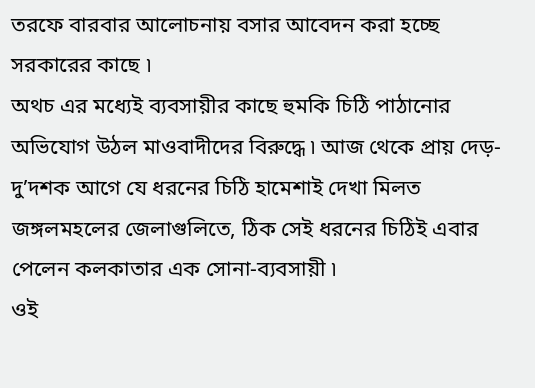তরফে বারবার আলোচনায় বসার আবেদন করা হচ্ছে সরকারের কাছে ৷
অথচ এর মধ্যেই ব্যবসায়ীর কাছে হুমকি চিঠি পাঠানোর অভিযোগ উঠল মাওবাদীদের বিরুদ্ধে ৷ আজ থেকে প্রায় দেড়-দু’দশক আগে যে ধরনের চিঠি হামেশাই দেখা মিলত জঙ্গলমহলের জেলাগুলিতে, ঠিক সেই ধরনের চিঠিই এবার পেলেন কলকাতার এক সোনা-ব্যবসায়ী ৷
ওই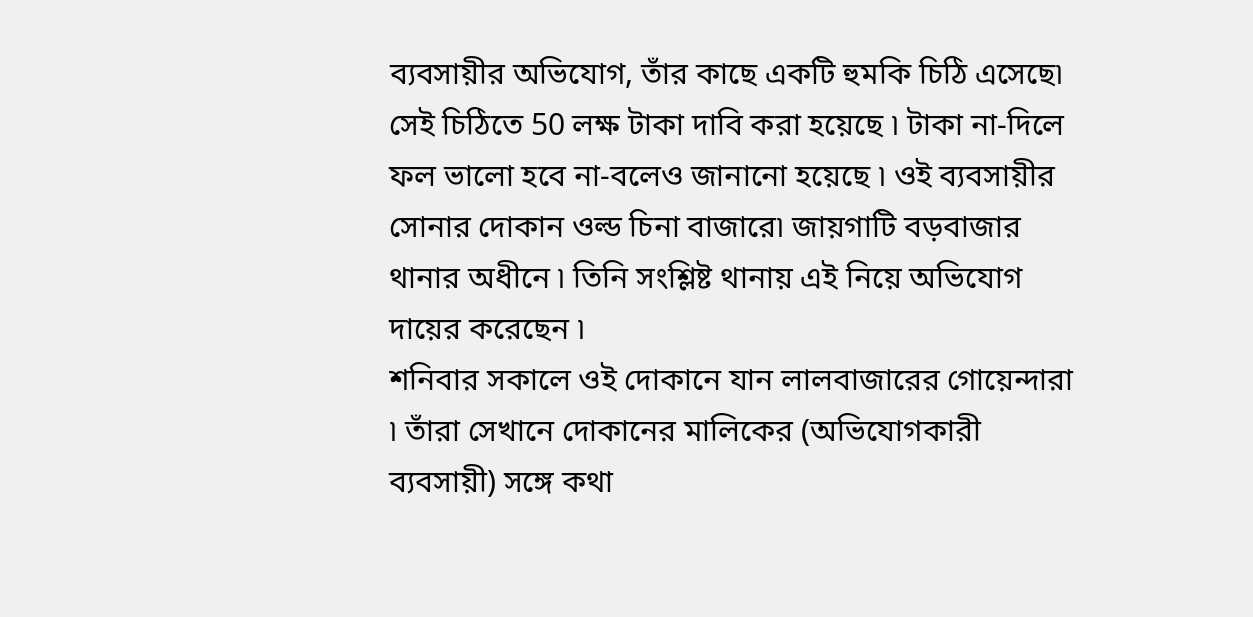ব্যবসায়ীর অভিযোগ, তাঁর কাছে একটি হুমকি চিঠি এসেছে৷ সেই চিঠিতে 50 লক্ষ টাকা দাবি করা হয়েছে ৷ টাকা না-দিলে ফল ভালো হবে না-বলেও জানানো হয়েছে ৷ ওই ব্যবসায়ীর সোনার দোকান ওল্ড চিনা বাজারে৷ জায়গাটি বড়বাজার থানার অধীনে ৷ তিনি সংশ্লিষ্ট থানায় এই নিয়ে অভিযোগ দায়ের করেছেন ৷
শনিবার সকালে ওই দোকানে যান লালবাজারের গোয়েন্দারা ৷ তাঁরা সেখানে দোকানের মালিকের (অভিযোগকারী ব্যবসায়ী) সঙ্গে কথা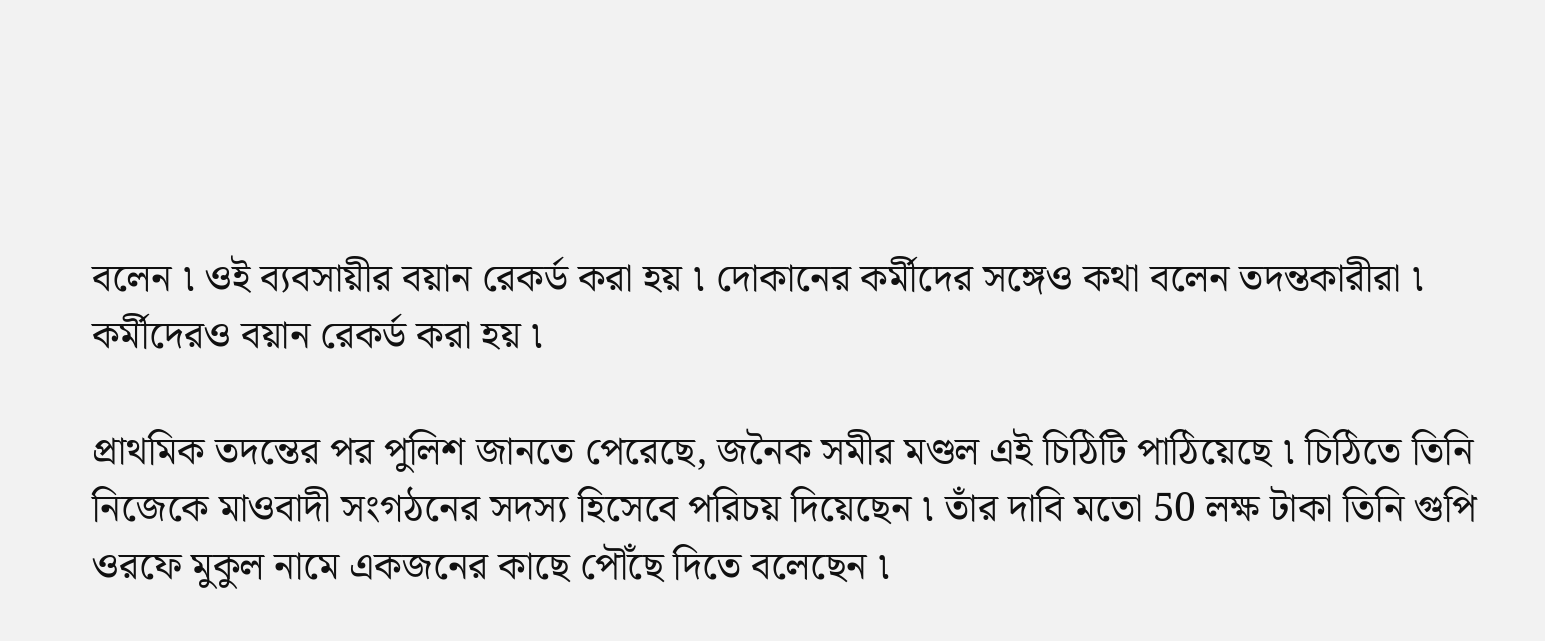বলেন ৷ ওই ব্যবসায়ীর বয়ান রেকর্ড করা হয় ৷ দোকানের কর্মীদের সঙ্গেও কথা বলেন তদন্তকারীরা ৷ কর্মীদেরও বয়ান রেকর্ড করা হয় ৷

প্রাথমিক তদন্তের পর পুলিশ জানতে পেরেছে, জনৈক সমীর মণ্ডল এই চিঠিটি পাঠিয়েছে ৷ চিঠিতে তিনি নিজেকে মাওবাদী সংগঠনের সদস্য হিসেবে পরিচয় দিয়েছেন ৷ তাঁর দাবি মতো 50 লক্ষ টাকা তিনি গুপি ওরফে মুকুল নামে একজনের কাছে পৌঁছে দিতে বলেছেন ৷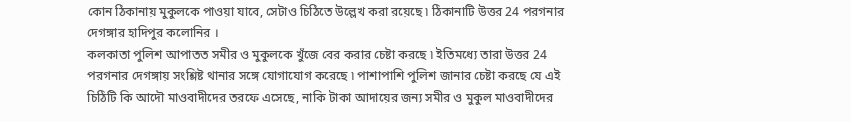কোন ঠিকানায় মুকুলকে পাওয়া যাবে, সেটাও চিঠিতে উল্লেখ করা রয়েছে ৷ ঠিকানাটি উত্তর 24 পরগনার দেগঙ্গার হাদিপুর কলোনির ।
কলকাতা পুলিশ আপাতত সমীর ও মুকুলকে খুঁজে বের করার চেষ্টা করছে ৷ ইতিমধ্যে তারা উত্তর 24 পরগনার দেগঙ্গায় সংশ্লিষ্ট থানার সঙ্গে যোগাযোগ করেছে ৷ পাশাপাশি পুলিশ জানার চেষ্টা করছে যে এই চিঠিটি কি আদৌ মাওবাদীদের তরফে এসেছে, নাকি টাকা আদায়ের জন্য সমীর ও মুকুল মাওবাদীদের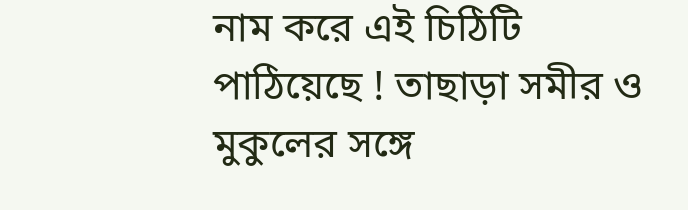নাম করে এই চিঠিটি পাঠিয়েছে ! তাছাড়া সমীর ও মুকুলের সঙ্গে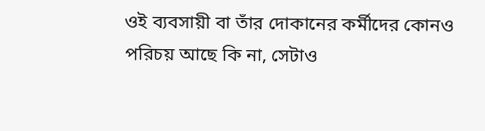ওই ব্যবসায়ী বা তাঁর দোকানের কর্মীদের কোনও পরিচয় আছে কি না, সেটাও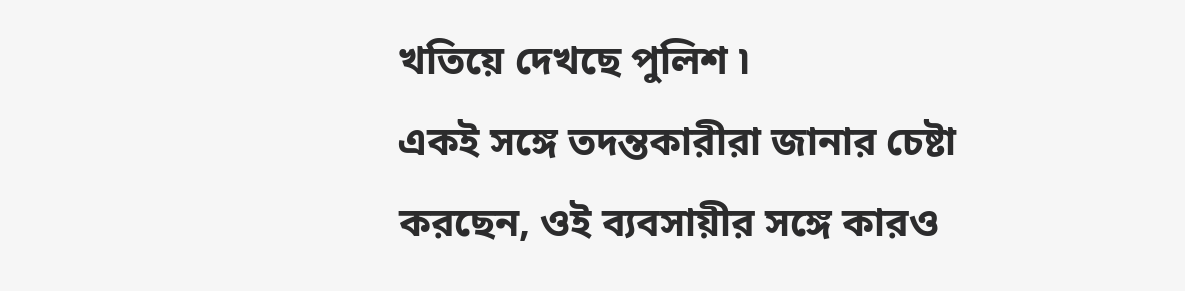খতিয়ে দেখছে পুলিশ ৷
একই সঙ্গে তদন্তকারীরা জানার চেষ্টা করছেন, ওই ব্যবসায়ীর সঙ্গে কারও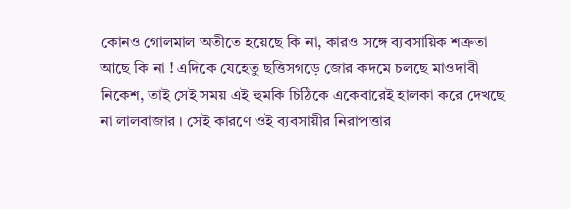কোনও গোলমাল অতীতে হয়েছে কি না, কারও সঙ্গে ব্যবসায়িক শত্রুতা আছে কি না ! এদিকে যেহেতু ছত্তিসগড়ে জোর কদমে চলছে মাওদাবী নিকেশ, তাই সেই সময় এই হুমকি চিঠিকে একেবারেই হালকা করে দেখছে না লালবাজার । সেই কারণে ওই ব্যবসায়ীর নিরাপত্তার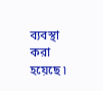ব্যবস্থা করা হয়েছে ৷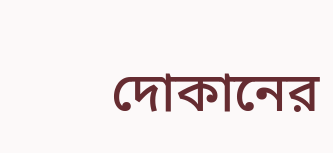দোকানের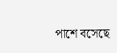পাশে বসেছে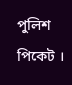পুলিশ পিকেট ।